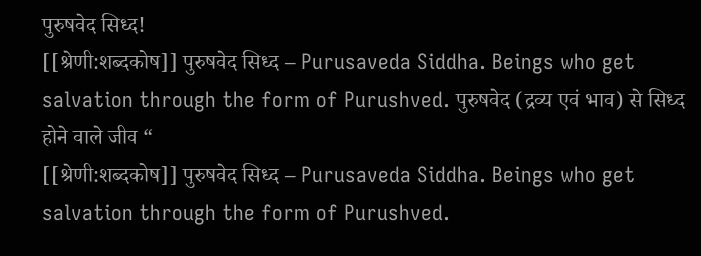पुरुषवेद सिध्द!
[[श्रेणी:शब्दकोष]] पुरुषवेद सिध्द – Purusaveda Siddha. Beings who get salvation through the form of Purushved. पुरुषवेद (द्रव्य एवं भाव) से सिध्द होने वाले जीव “
[[श्रेणी:शब्दकोष]] पुरुषवेद सिध्द – Purusaveda Siddha. Beings who get salvation through the form of Purushved.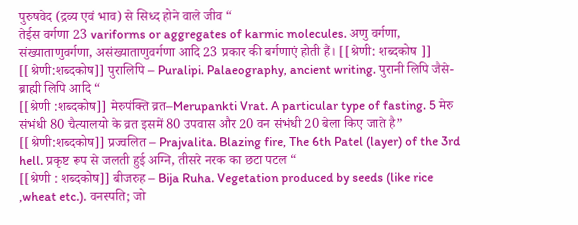पुरुषवेद (द्रव्य एवं भाव) से सिध्द होने वाले जीव “
तेईस वर्गणा 23 variforms or aggregates of karmic molecules. अणु वर्गणा, संख्याताणुवर्गणा, असंख्याताणुवर्गणा आदि 23 प्रकार की बर्गणाएं होती हैं। [[श्रेणी: शब्दकोष ]]
[[श्रेणी:शब्दकोष]] पुरालिपि – Puralipi. Palaeography, ancient writing. पुरानी लिपि जैसे- ब्राह्मी लिपि आदि “
[[श्रेणी :शब्दकोष]] मेरुपंक्ति व्रत–Merupankti Vrat. A particular type of fasting. 5 मेरु संभंधी 80 चैत्यालयो के व्रत इसमें 80 उपवास और 20 वन संभंधी 20 बेला किए जाते है”
[[श्रेणी:शब्दकोष]] प्रज्वलित – Prajvalita. Blazing fire, The 6th Patel (layer) of the 3rd hell. प्रकृष्ट रूप से जलती हुई अग्नि, तीसरे नरक का छटा पटल “
[[श्रेणी : शब्दकोष]] बीजरुह – Bija Ruha. Vegetation produced by seeds (like rice ,wheat etc.). वनस्पति; जो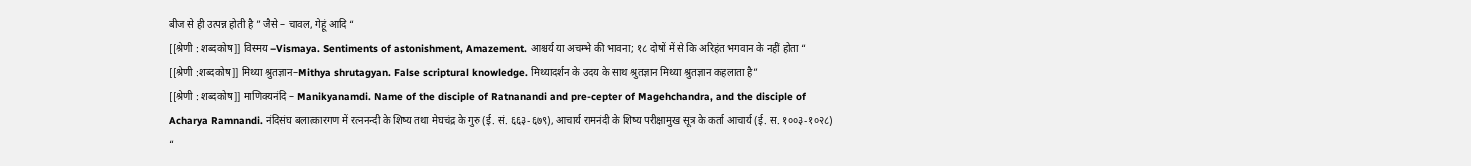बीज से ही उत्पन्न होती है ” जैसे – चावल, गेहूं आदि “
[[श्रेणी : शब्दकोष]] विस्मय –Vismaya. Sentiments of astonishment, Amazement. आश्चर्य या अचम्भे की भावना; १८ दोषों में से कि अरिहंत भगवान के नहीं होता “
[[श्रेणी :शब्दकोष]] मिथ्या श्रुतज्ञान–Mithya shrutagyan. False scriptural knowledge. मिथ्यादर्शन के उदय के साथ श्रुतज्ञान मिथ्या श्रुतज्ञान कहलाता है”
[[श्रेणी : शब्दकोष]] माणिक्यनंदि – Manikyanamdi. Name of the disciple of Ratnanandi and pre-cepter of Magehchandra, and the disciple of Acharya Ramnandi. नंदिसंघ बलात्कारगण में रत्ननन्दी के शिष्य तथा मेघचंद्र के गुरु (ई. सं. ६६३-६७९), आचार्य रामनंदी के शिष्य परीक्षामुख सूत्र के कर्ता आचार्य (ई. स. १००३-१०२८) “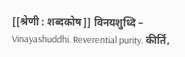[[श्रेणी : शब्दकोष]] विनयशुध्दि – Vinayashuddhi. Reverential purity. कीर्ति,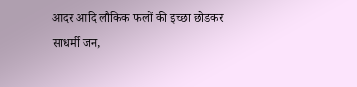आदर आदि लौकिक फलों की इच्छा छोडकर साधर्मी जन,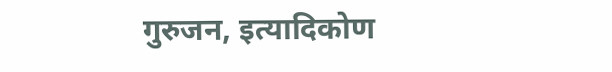गुरुजन, इत्यादिकोण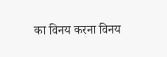का विनय करना विनय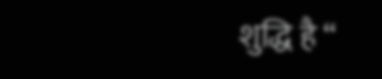शुद्धि है “